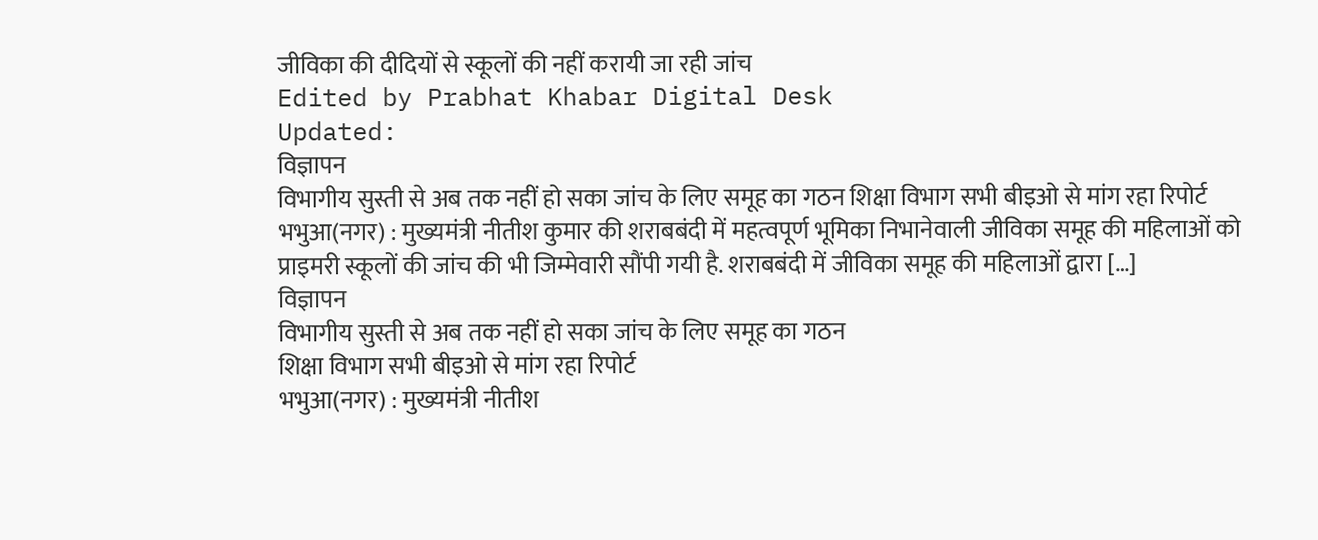जीविका की दीदियों से स्कूलों की नहीं करायी जा रही जांच
Edited by Prabhat Khabar Digital Desk
Updated:
विज्ञापन
विभागीय सुस्ती से अब तक नहीं हो सका जांच के लिए समूह का गठन शिक्षा विभाग सभी बीइओ से मांग रहा रिपोर्ट भभुआ(नगर) : मुख्यमंत्री नीतीश कुमार की शराबबंदी में महत्वपूर्ण भूमिका निभानेवाली जीविका समूह की महिलाओं को प्राइमरी स्कूलों की जांच की भी जिम्मेवारी सौंपी गयी है. शराबबंदी में जीविका समूह की महिलाओं द्वारा […]
विज्ञापन
विभागीय सुस्ती से अब तक नहीं हो सका जांच के लिए समूह का गठन
शिक्षा विभाग सभी बीइओ से मांग रहा रिपोर्ट
भभुआ(नगर) : मुख्यमंत्री नीतीश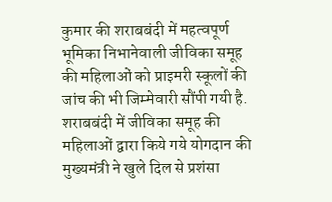कुमार की शराबबंदी में महत्वपूर्ण भूमिका निभानेवाली जीविका समूह की महिलाओं को प्राइमरी स्कूलों की जांच की भी जिम्मेवारी सौंपी गयी है. शराबबंदी में जीविका समूह की महिलाओं द्वारा किये गये योगदान की मुख्यमंत्री ने खुले दिल से प्रशंसा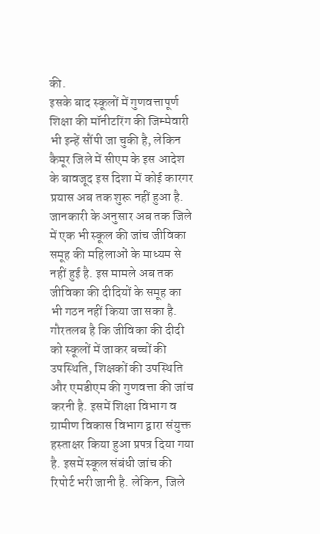की.
इसके बाद स्कूलों में गुणवत्तापूर्ण शिक्षा की मॉनीटरिंग की जिम्मेवारी भी इन्हें सौंपी जा चुकी है, लेकिन कैमूर जिले में सीएम के इस आदेश के बावजूद इस दिशा में कोई कारगर प्रयास अब तक शुरू नहीं हुआ है. जानकारी के अनुसार अब तक जिले में एक भी स्कूल की जांच जीविका समूह की महिलाओं के माध्यम से नहीं हुई है. इस मामले अब तक जीविका की दीदियों के समूह का भी गठन नहीं किया जा सका है.
गौरतलब है कि जीविका की दीदी को स्कूलों में जाकर बच्चों की उपस्थिति, शिक्षकों की उपस्थिति और एमडीएम की गुणवत्ता की जांच करनी है. इसमें शिक्षा विभाग व ग्रामीण विकास विभाग द्वारा संयुक्त हस्ताक्षर किया हुआ प्रपत्र दिया गया है. इसमें स्कूल संबंधी जांच की रिपोर्ट भरी जानी है. लेकिन, जिले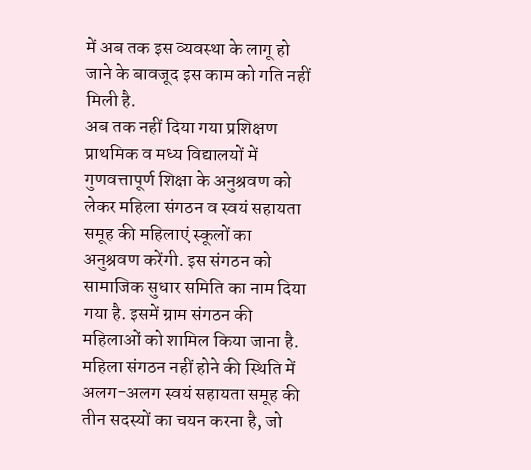में अब तक इस व्यवस्था के लागू हो जाने के बावजूद इस काम को गति नहीं मिली है.
अब तक नहीं दिया गया प्रशिक्षण
प्राथमिक व मध्य विद्यालयों में गुणवत्तापूर्ण शिक्षा के अनुश्रवण को लेकर महिला संगठन व स्वयं सहायता समूह की महिलाएं स्कूलों का अनुश्रवण करेंगी. इस संगठन को सामाजिक सुधार समिति का नाम दिया गया है. इसमें ग्राम संगठन की महिलाओं को शामिल किया जाना है. महिला संगठन नहीं होने की स्थिति में अलग-अलग स्वयं सहायता समूह की तीन सदस्यों का चयन करना है, जो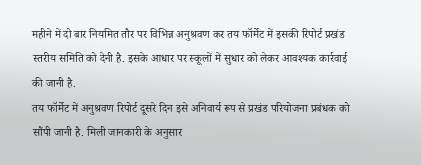महीने में दो बार नियमित तौर पर विभिन्न अनुश्रवण कर तय फॉर्मेट में इसकी रिपोर्ट प्रखंड स्तरीय समिति को देनी है. इसके आधार पर स्कूलों में सुधार को लेकर आवश्यक कार्रवाई की जानी है.
तय फॉर्मेट में अनुश्रवण रिपोर्ट दूसरे दिन इसे अनिवार्य रूप से प्रखंड परियोजना प्रबंधक को सौंपी जानी है. मिली जानकारी के अनुसार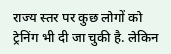राज्य स्तर पर कुछ लोगों को ट्रेनिंग भी दी जा चुकी है. लेकिन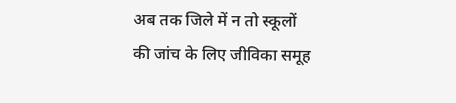अब तक जिले में न तो स्कूलों की जांच के लिए जीविका समूह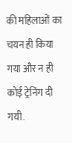की महिलाओं का चयन ही किया गया और न ही कोई ट्रेनिंग दी गयी.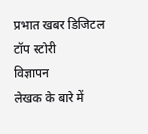प्रभात खबर डिजिटल टॉप स्टोरी
विज्ञापन
लेखक के बारे में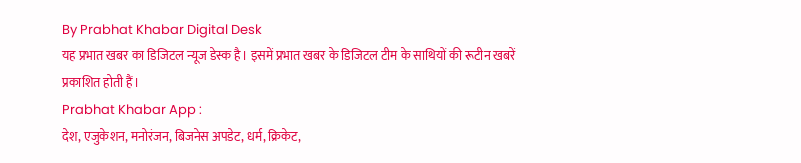By Prabhat Khabar Digital Desk
यह प्रभात खबर का डिजिटल न्यूज डेस्क है। इसमें प्रभात खबर के डिजिटल टीम के साथियों की रूटीन खबरें प्रकाशित होती हैं।
Prabhat Khabar App :
देश, एजुकेशन, मनोरंजन, बिजनेस अपडेट, धर्म, क्रिकेट,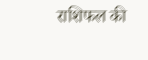राशिफल की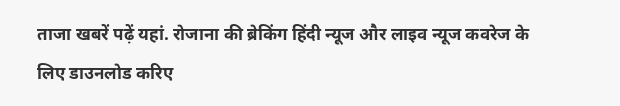ताजा खबरें पढ़ें यहां. रोजाना की ब्रेकिंग हिंदी न्यूज और लाइव न्यूज कवरेज के लिए डाउनलोड करिए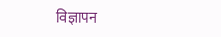विज्ञापन